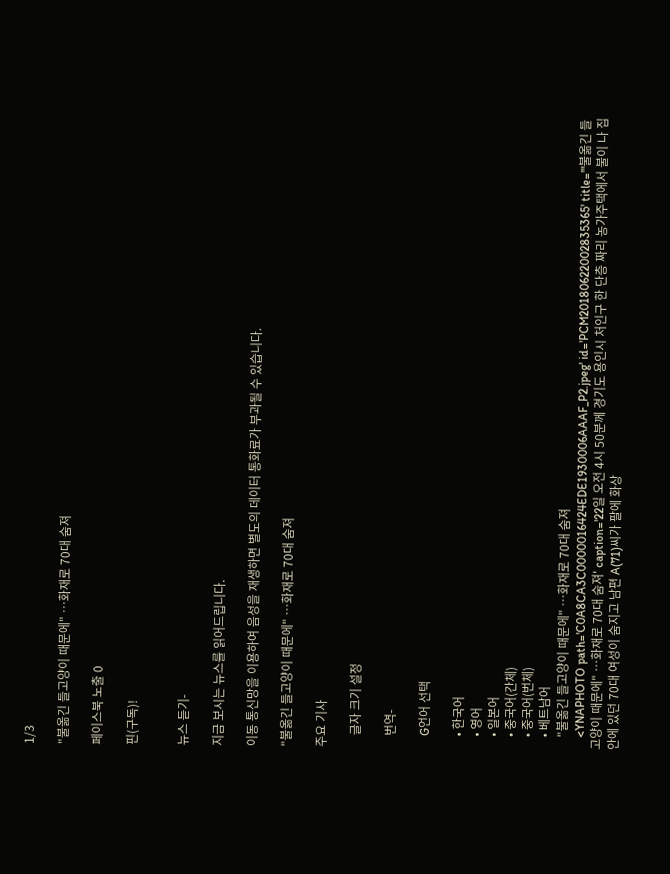1/3

"불옮긴 들고양이 때문에" …화재로 70대 숨져

페이스북 노출 0

핀(구독)!


뉴스 듣기-

지금 보시는 뉴스를 읽어드립니다.

이동 통신망을 이용하여 음성을 재생하면 별도의 데이터 통화료가 부과될 수 있습니다.

"불옮긴 들고양이 때문에" …화재로 70대 숨져

주요 기사

    글자 크기 설정

    번역-

    G언어 선택

    • 한국어
    • 영어
    • 일본어
    • 중국어(간체)
    • 중국어(번체)
    • 베트남어
    "불옮긴 들고양이 때문에" …화재로 70대 숨져
    <YNAPHOTO path='C0A8CA3C0000016424EDE1930006AAAF_P2.jpeg' id='PCM20180622002835365' title='"불옮긴 들고양이 때문에" …화재로 70대 숨져' caption='22일 오전 4시 50분께 경기도 용인시 처인구 한 단층 짜리 농가주택에서 불이 나 집 안에 있던 70대 여성이 숨지고 남편 A(71)씨가 팔에 화상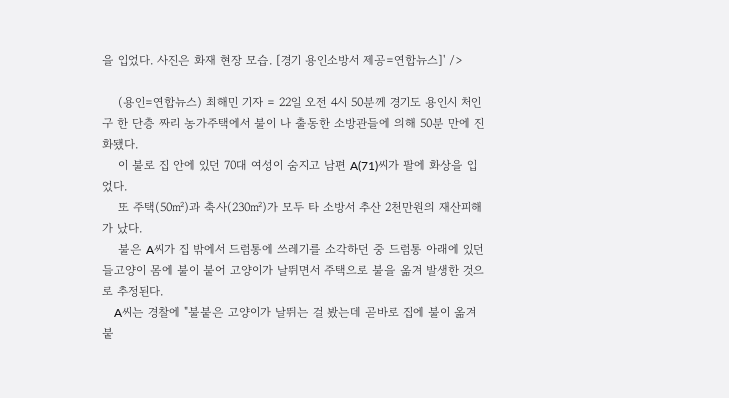을 입었다. 사진은 화재 현장 모습. [경기 용인소방서 제공=연합뉴스]' />

    (용인=연합뉴스) 최해민 기자 = 22일 오전 4시 50분께 경기도 용인시 처인구 한 단층 짜리 농가주택에서 불이 나 출동한 소방관들에 의해 50분 만에 진화됐다.
    이 불로 집 안에 있던 70대 여성이 숨지고 남편 A(71)씨가 팔에 화상을 입었다.
    또 주택(50㎡)과 축사(230㎡)가 모두 타 소방서 추산 2천만원의 재산피해가 났다.
    불은 A씨가 집 밖에서 드럼통에 쓰레기를 소각하던 중 드럼통 아래에 있던 들고양이 몸에 불이 붙어 고양이가 날뛰면서 주택으로 불을 옮겨 발생한 것으로 추정된다.
    A씨는 경찰에 "불붙은 고양이가 날뛰는 걸 봤는데 곧바로 집에 불이 옮겨붙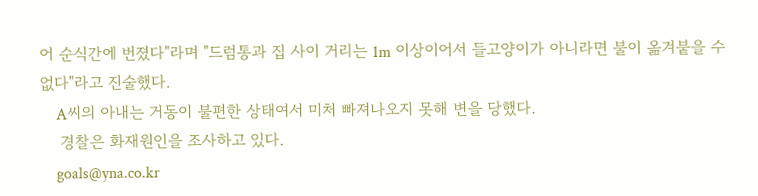어 순식간에 번졌다"라며 "드럼통과 집 사이 거리는 1m 이상이어서 들고양이가 아니라면 불이 옮겨붙을 수 없다"라고 진술했다.
    A씨의 아내는 거동이 불편한 상태여서 미처 빠져나오지 못해 변을 당했다.
    경찰은 화재원인을 조사하고 있다.
    goals@yna.co.kr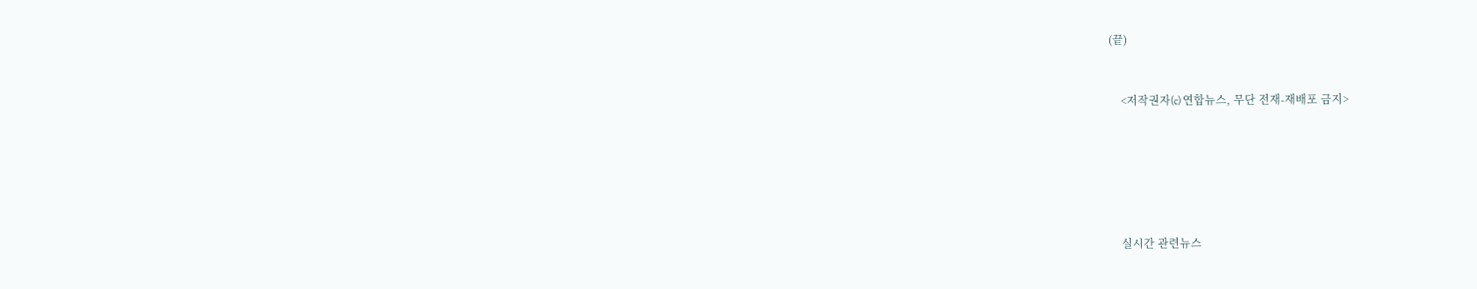(끝)


    <저작권자(c) 연합뉴스, 무단 전재-재배포 금지>






    실시간 관련뉴스